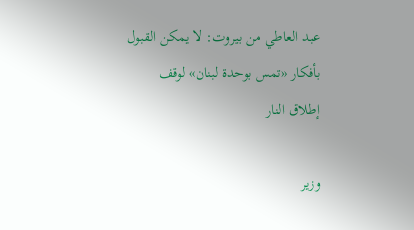عبد العاطي من بيروت: لا يمكن القبول بأفكار «تمس بوحدة لبنان» لوقف إطلاق النار

وزير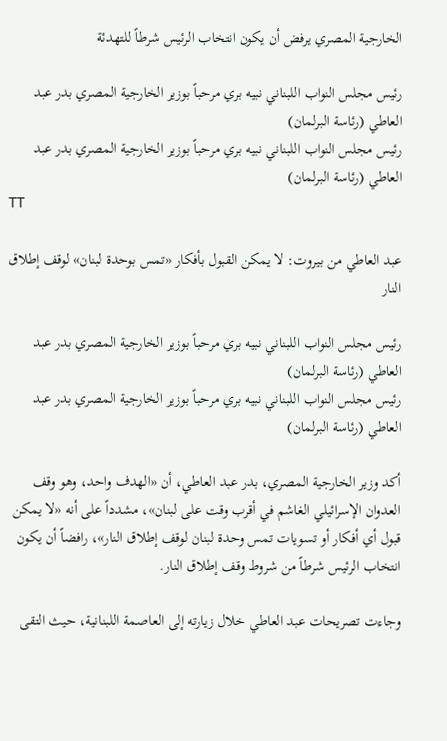الخارجية المصري يرفض أن يكون انتخاب الرئيس شرطاً للتهدئة

رئيس مجلس النواب اللبناني نبيه بري مرحباً بوزير الخارجية المصري بدر عبد العاطي (رئاسة البرلمان)
رئيس مجلس النواب اللبناني نبيه بري مرحباً بوزير الخارجية المصري بدر عبد العاطي (رئاسة البرلمان)
TT

عبد العاطي من بيروت: لا يمكن القبول بأفكار «تمس بوحدة لبنان» لوقف إطلاق النار

رئيس مجلس النواب اللبناني نبيه بري مرحباً بوزير الخارجية المصري بدر عبد العاطي (رئاسة البرلمان)
رئيس مجلس النواب اللبناني نبيه بري مرحباً بوزير الخارجية المصري بدر عبد العاطي (رئاسة البرلمان)

أكد وزير الخارجية المصري، بدر عبد العاطي، أن «الهدف واحد، وهو وقف العدوان الإسرائيلي الغاشم في أقرب وقت على لبنان»، مشدداً على أنه «لا يمكن قبول أي أفكار أو تسويات تمس وحدة لبنان لوقف إطلاق النار»، رافضاً أن يكون انتخاب الرئيس شرطاً من شروط وقف إطلاق النار.

وجاءت تصريحات عبد العاطي خلال زيارته إلى العاصمة اللبنانية، حيث التقى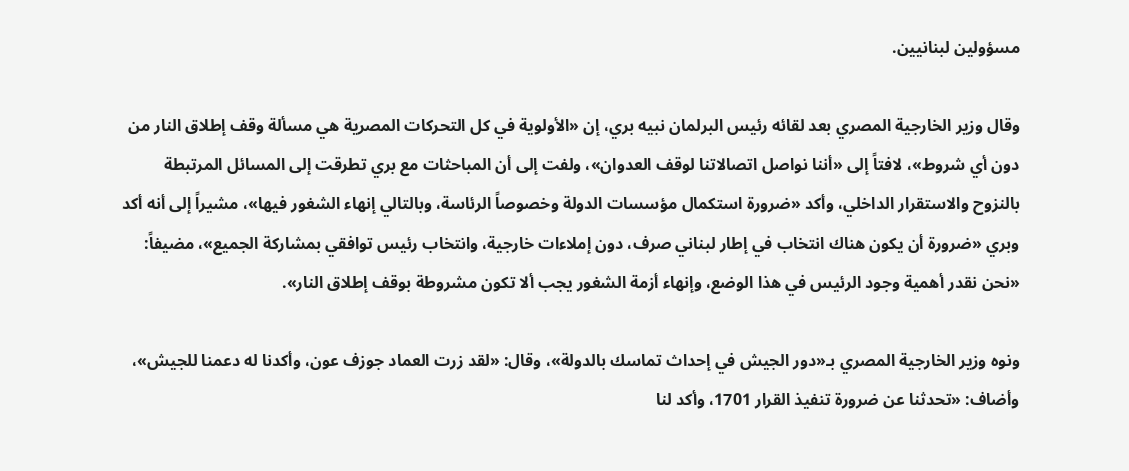مسؤولين لبنانيين.

وقال وزير الخارجية المصري بعد لقائه رئيس البرلمان نبيه بري، إن «الأولوية في كل التحركات المصرية هي مسألة وقف إطلاق النار من دون أي شروط»، لافتاً إلى «أننا نواصل اتصالاتنا لوقف العدوان»، ولفت إلى أن المباحثات مع بري تطرقت إلى المسائل المرتبطة بالنزوح والاستقرار الداخلي، وأكد «ضرورة استكمال مؤسسات الدولة وخصوصاً الرئاسة، وبالتالي إنهاء الشغور فيها»، مشيراً إلى أنه أكد وبري «ضرورة أن يكون هناك انتخاب في إطار لبناني صرف، دون إملاءات خارجية، وانتخاب رئيس توافقي بمشاركة الجميع»، مضيفاً: «نحن نقدر أهمية وجود الرئيس في هذا الوضع، وإنهاء أزمة الشغور يجب ألا تكون مشروطة بوقف إطلاق النار».

ونوه وزير الخارجية المصري بـ«دور الجيش في إحداث تماسك بالدولة»، وقال: «لقد زرت العماد جوزف عون، وأكدنا له دعمنا للجيش»، وأضاف: «تحدثنا عن ضرورة تنفيذ القرار 1701، وأكد لنا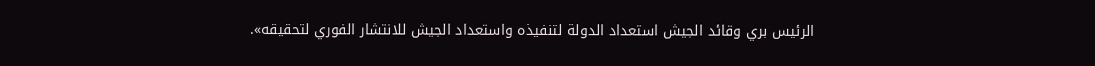الرئيس بري وقائد الجيش استعداد الدولة لتنفيذه واستعداد الجيش للانتشار الفوري لتحقيقه».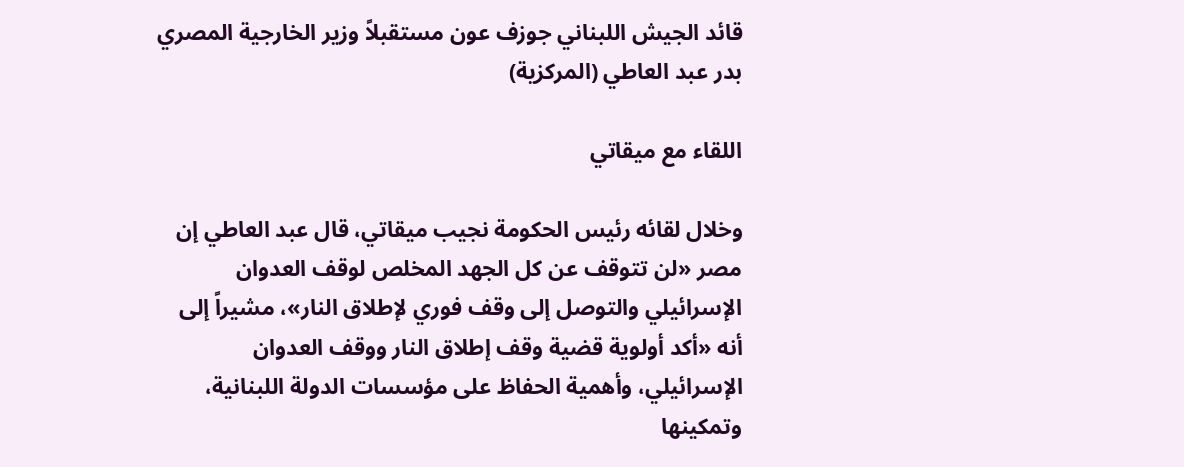قائد الجيش اللبناني جوزف عون مستقبلاً وزير الخارجية المصري بدر عبد العاطي (المركزية)

اللقاء مع ميقاتي

وخلال لقائه رئيس الحكومة نجيب ميقاتي، قال عبد العاطي إن مصر «لن تتوقف عن كل الجهد المخلص لوقف العدوان الإسرائيلي والتوصل إلى وقف فوري لإطلاق النار»، مشيراً إلى أنه «أكد أولوية قضية وقف إطلاق النار ووقف العدوان الإسرائيلي، وأهمية الحفاظ على مؤسسات الدولة اللبنانية، وتمكينها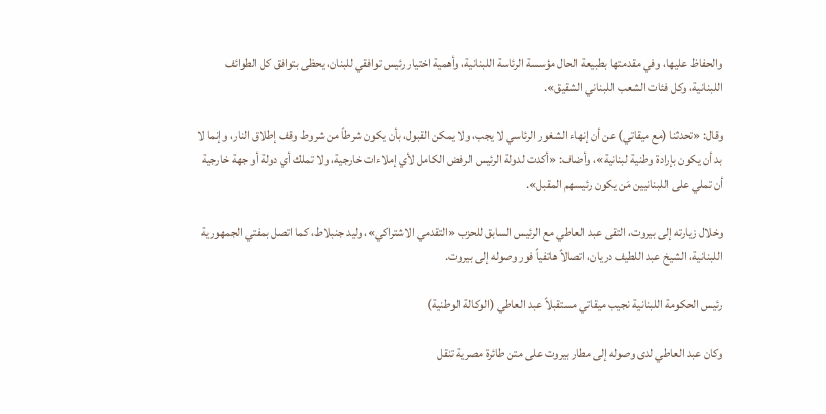والحفاظ عليها، وفي مقدمتها بطبيعة الحال مؤسسة الرئاسة اللبنانية، وأهمية اختيار رئيس توافقي للبنان، يحظى بتوافق كل الطوائف اللبنانية، وكل فئات الشعب اللبناني الشقيق».

وقال: «تحدثنا (مع ميقاتي) عن أن إنهاء الشغور الرئاسي لا يجب، ولا يمكن القبول، بأن يكون شرطاً من شروط وقف إطلاق النار، وإنما لا بد أن يكون بإرادة وطنية لبنانية»، وأضاف: «أكدت لدولة الرئيس الرفض الكامل لأي إملاءات خارجية، ولا تملك أي دولة أو جهة خارجية أن تملي على اللبنانيين مَن يكون رئيسهم المقبل».

وخلال زيارته إلى بيروت، التقى عبد العاطي مع الرئيس السابق للحزب «التقدمي الاشتراكي»، وليد جنبلاط، كما اتصل بمفتي الجمهورية اللبنانية، الشيخ عبد اللطيف دريان، اتصالاً هاتفياً فور وصوله إلى بيروت.

رئيس الحكومة اللبنانية نجيب ميقاتي مستقبلاً عبد العاطي (الوكالة الوطنية)

وكان عبد العاطي لدى وصوله إلى مطار بيروت على متن طائرة مصرية تنقل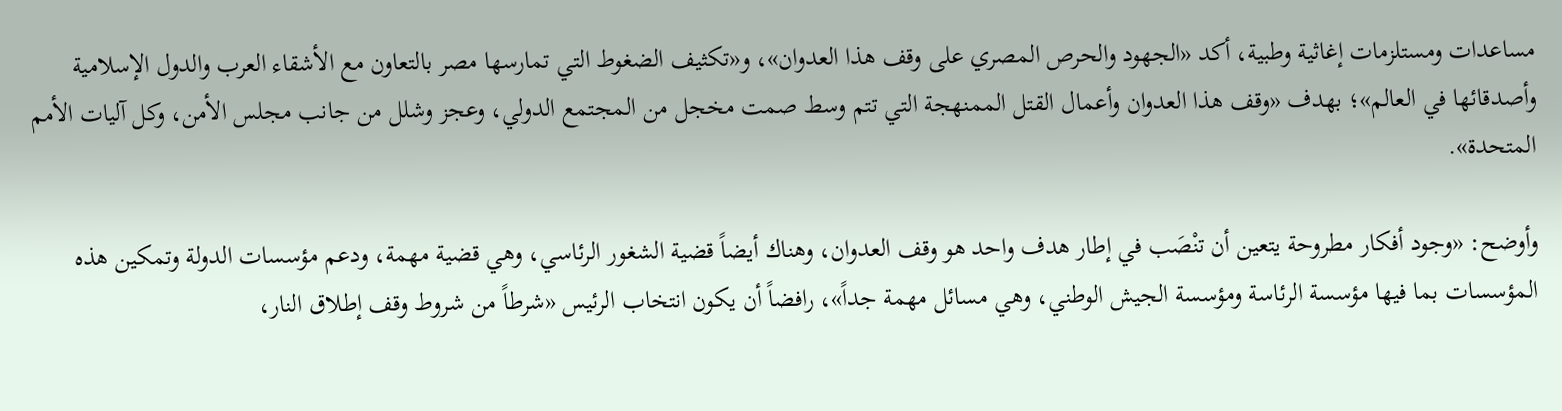مساعدات ومستلزمات إغاثية وطبية، أكد «الجهود والحرص المصري على وقف هذا العدوان»، و«تكثيف الضغوط التي تمارسها مصر بالتعاون مع الأشقاء العرب والدول الإسلامية وأصدقائها في العالم»؛ بهدف «وقف هذا العدوان وأعمال القتل الممنهجة التي تتم وسط صمت مخجل من المجتمع الدولي، وعجز وشلل من جانب مجلس الأمن، وكل آليات الأمم المتحدة».

وأوضح: «وجود أفكار مطروحة يتعين أن تنْصَب في إطار هدف واحد هو وقف العدوان، وهناك أيضاً قضية الشغور الرئاسي، وهي قضية مهمة، ودعم مؤسسات الدولة وتمكين هذه المؤسسات بما فيها مؤسسة الرئاسة ومؤسسة الجيش الوطني، وهي مسائل مهمة جداً»، رافضاً أن يكون انتخاب الرئيس «شرطاً من شروط وقف إطلاق النار،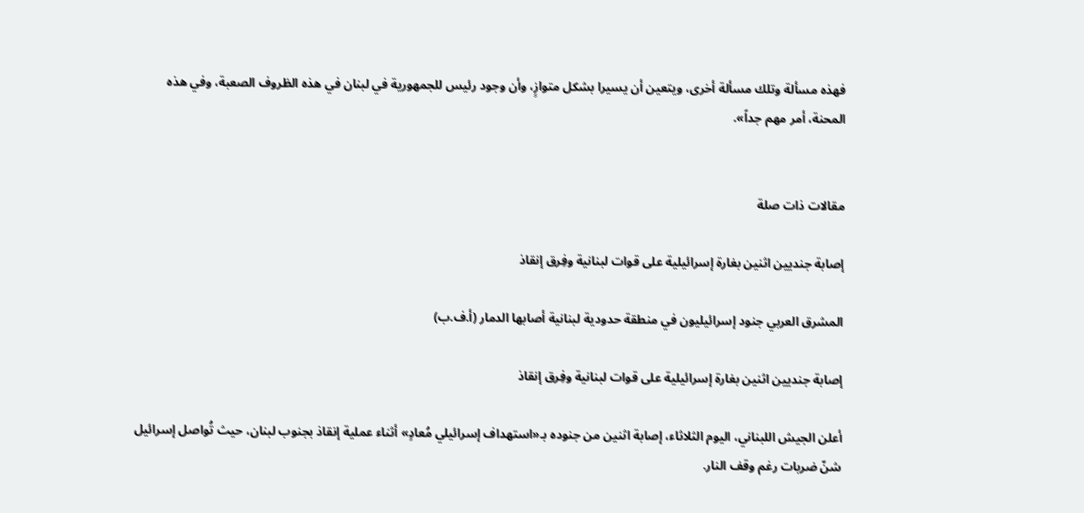فهذه مسألة وتلك مسألة أخرى، ويتعين أن يسيرا بشكل متوازٍ، وأن وجود رئيس للجمهورية في لبنان في هذه الظروف الصعبة، وفي هذه المحنة، أمر مهم جداً».


مقالات ذات صلة

إصابة جنديين اثنين بغارة إسرائيلية على قوات لبنانية وفِرق إنقاذ

المشرق العربي جنود إسرائيليون في منطقة حدودية لبنانية أصابها الدمار (أ.ف.ب)

إصابة جنديين اثنين بغارة إسرائيلية على قوات لبنانية وفِرق إنقاذ

أعلن الجيش اللبناني، اليوم الثلاثاء، إصابة اثنين من جنوده بـ«استهداف إسرائيلي مُعادٍ» أثناء عملية إنقاذ بجنوب لبنان، حيث تُواصل إسرائيل شنّ ضربات رغم وقف النار.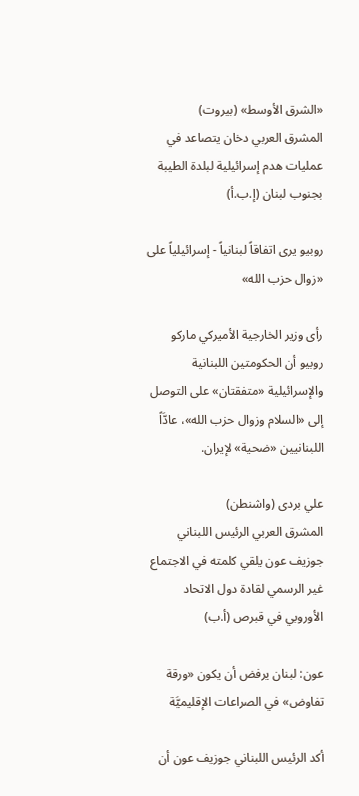«الشرق الأوسط» (بيروت)
المشرق العربي دخان يتصاعد في عمليات هدم إسرائيلية لبلدة الطيبة بجنوب لبنان (إ.ب.أ)

روبيو يرى اتفاقاً لبنانياً - إسرائيلياً على «زوال حزب الله»

رأى وزير الخارجية الأميركي ماركو روبيو أن الحكومتين اللبنانية والإسرائيلية «متفقتان» على التوصل إلى «السلام وزوال حزب الله»، عادَّاً اللبنانيين «ضحية» لإيران.

علي بردى (واشنطن)
المشرق العربي الرئيس اللبناني جوزيف عون يلقي كلمته في الاجتماع غير الرسمي لقادة دول الاتحاد الأوروبي في قبرص (أ.ب)

عون: لبنان يرفض أن يكون «ورقة تفاوض» في الصراعات الإقليميَّة

أكد الرئيس اللبناني جوزيف عون أن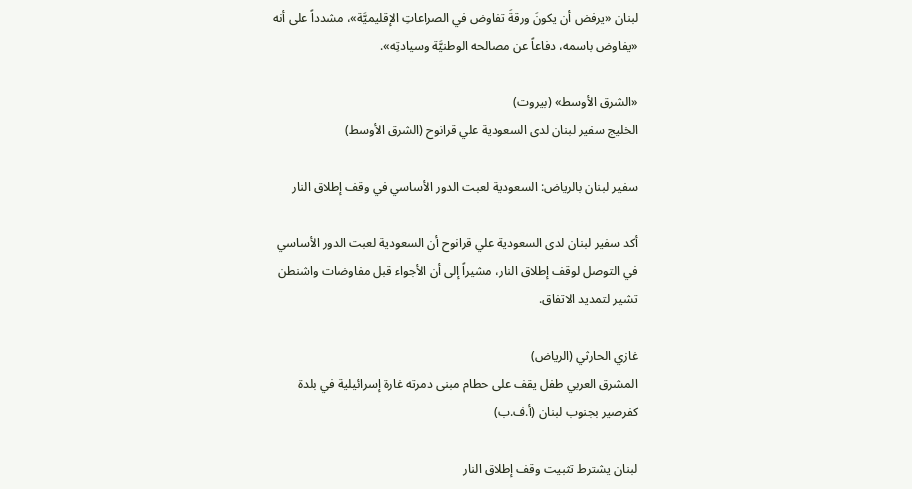لبنان «يرفض أن يكونَ ورقةَ تفاوض في الصراعاتِ الإقليميَّة»، مشدداً على أنه «يفاوض باسمه، دفاعاً عن مصالحه الوطنيَّة وسيادتِه».

«الشرق الأوسط» (بيروت)
الخليج سفير لبنان لدى السعودية علي قرانوح (الشرق الأوسط)

سفير لبنان بالرياض: السعودية لعبت الدور الأساسي في وقف إطلاق النار

أكد سفير لبنان لدى السعودية علي قرانوح أن السعودية لعبت الدور الأساسي في التوصل لوقف إطلاق النار، مشيراً إلى أن الأجواء قبل مفاوضات واشنطن تشير لتمديد الاتفاق.

غازي الحارثي (الرياض)
المشرق العربي طفل يقف على حطام مبنى دمرته غارة إسرائيلية في بلدة كفرصير بجنوب لبنان (أ.ف.ب)

لبنان يشترط تثبيت وقف إطلاق النار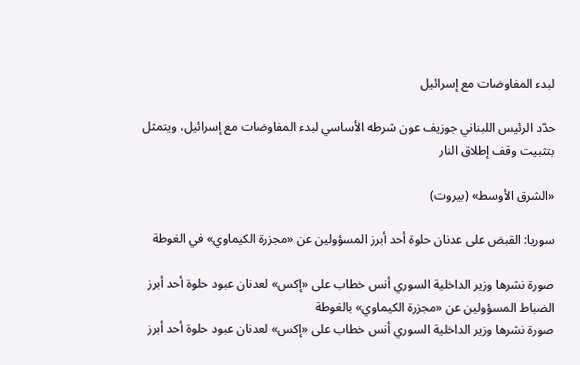لبدء المفاوضات مع إسرائيل

حدّد الرئيس اللبناني جوزيف عون شرطه الأساسي لبدء المفاوضات مع إسرائيل، ويتمثل بتثبيت وقف إطلاق النار

«الشرق الأوسط» (بيروت)

سوريا: القبض على عدنان حلوة أحد أبرز المسؤولين عن «مجزرة الكيماوي» في الغوطة

صورة نشرها وزير الداخلية السوري أنس خطاب على «إكس» لعدنان عبود حلوة أحد أبرز الضباط المسؤولين عن «مجزرة الكيماوي» بالغوطة
صورة نشرها وزير الداخلية السوري أنس خطاب على «إكس» لعدنان عبود حلوة أحد أبرز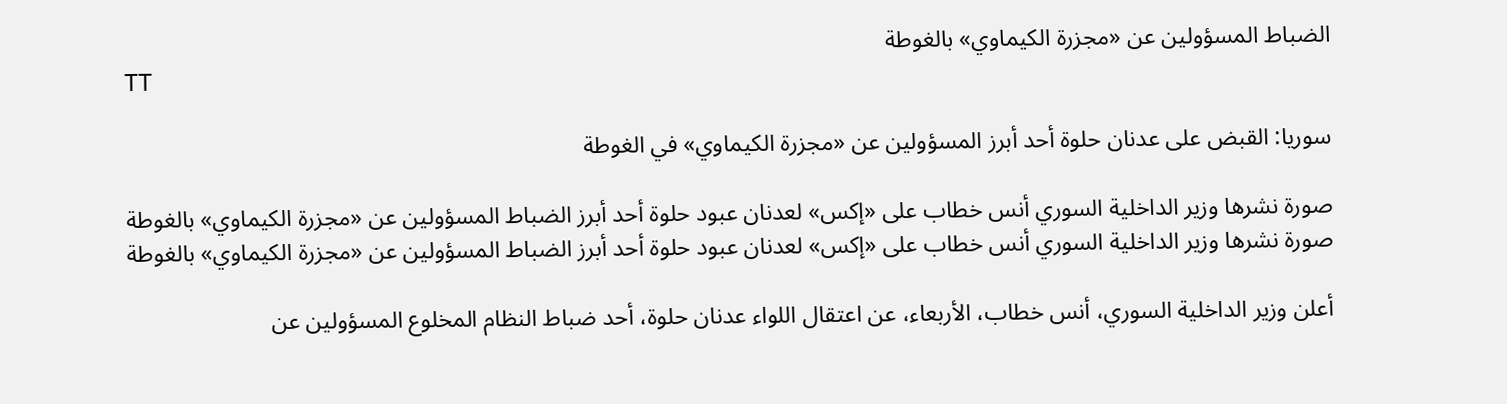الضباط المسؤولين عن «مجزرة الكيماوي» بالغوطة
TT

سوريا: القبض على عدنان حلوة أحد أبرز المسؤولين عن «مجزرة الكيماوي» في الغوطة

صورة نشرها وزير الداخلية السوري أنس خطاب على «إكس» لعدنان عبود حلوة أحد أبرز الضباط المسؤولين عن «مجزرة الكيماوي» بالغوطة
صورة نشرها وزير الداخلية السوري أنس خطاب على «إكس» لعدنان عبود حلوة أحد أبرز الضباط المسؤولين عن «مجزرة الكيماوي» بالغوطة

أعلن وزير الداخلية السوري، أنس خطاب، الأربعاء، عن اعتقال اللواء عدنان حلوة، أحد ضباط النظام المخلوع المسؤولين عن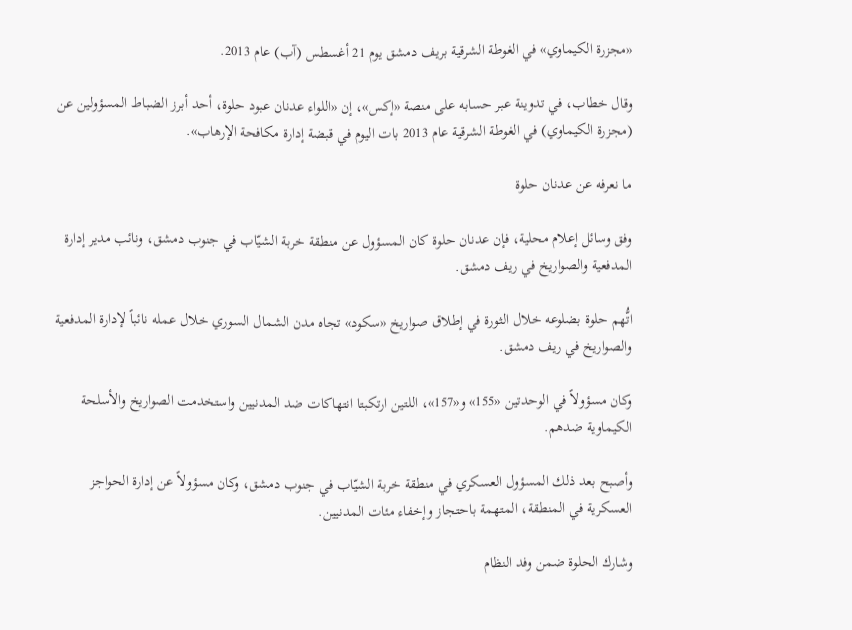«مجزرة الكيماوي» في الغوطة الشرقية بريف دمشق يوم 21 أغسطس (آب) عام 2013.

وقال خطاب، في تدوينة عبر حسابه على منصة «إكس»، إن «اللواء عدنان عبود حلوة، أحد أبرز الضباط المسؤولين عن (مجزرة الكيماوي) في الغوطة الشرقية عام 2013 بات اليوم في قبضة إدارة مكافحة الإرهاب».

ما نعرفه عن عدنان حلوة

وفق وسائل إعلام محلية، فإن عدنان حلوة كان المسؤول عن منطقة خربة الشيّاب في جنوب دمشق، ونائب مدير إدارة المدفعية والصواريخ في ريف دمشق.

اتُّهم حلوة بضلوعه خلال الثورة في إطلاق صواريخ «سكود» تجاه مدن الشمال السوري خلال عمله نائباً لإدارة المدفعية والصواريخ في ريف دمشق.

وكان مسؤولاً في الوحدتين «155» و«157»، اللتين ارتكبتا انتهاكات ضد المدنيين واستخدمت الصواريخ والأسلحة الكيماوية ضدهم.

وأصبح بعد ذلك المسؤول العسكري في منطقة خربة الشيّاب في جنوب دمشق، وكان مسؤولاً عن إدارة الحواجز العسكرية في المنطقة، المتهمة باحتجاز وإخفاء مئات المدنيين.

وشارك الحلوة ضمن وفد النظام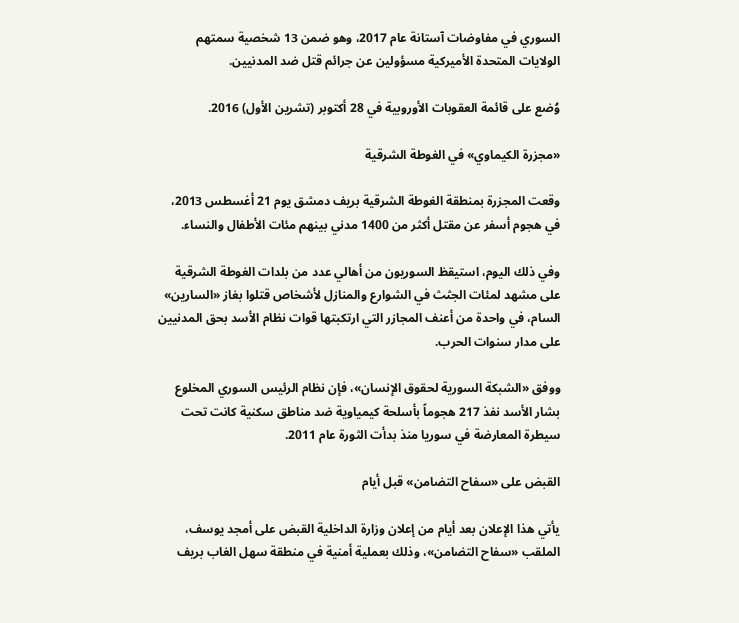السوري في مفاوضات آستانة عام 2017، وهو ضمن 13 شخصية سمتهم الولايات المتحدة الأميركية مسؤولين عن جرائم قتل ضد المدنيين.

وُضع على قائمة العقوبات الأوروبية في 28 أكتوبر (تشرين الأول) 2016.

«مجزرة الكيماوي» في الغوطة الشرقية

وقعت المجزرة بمنطقة الغوطة الشرقية بريف دمشق يوم 21 أغسطس 2013، في هجوم أسفر عن مقتل أكثر من 1400 مدني بينهم مئات الأطفال والنساء.

وفي ذلك اليوم، استيقظ السوريون من أهالي عدد من بلدات الغوطة الشرقية على مشهد لمئات الجثث في الشوارع والمنازل لأشخاص قتلوا بغاز «السارين» السام، في واحدة من أعنف المجازر التي ارتكبتها قوات نظام الأسد بحق المدنيين على مدار سنوات الحرب.

ووفق «الشبكة السورية لحقوق الإنسان»، فإن نظام الرئيس السوري المخلوع بشار الأسد نفذ 217 هجوماً بأسلحة كيمياوية ضد مناطق سكنية كانت تحت سيطرة المعارضة في سوريا منذ بدأت الثورة عام 2011.

القبض على «سفاح التضامن» قبل أيام

يأتي هذا الإعلان بعد أيام من إعلان وزارة الداخلية القبض على أمجد يوسف، الملقب «سفاح التضامن»، وذلك بعملية أمنية في منطقة سهل الغاب بريف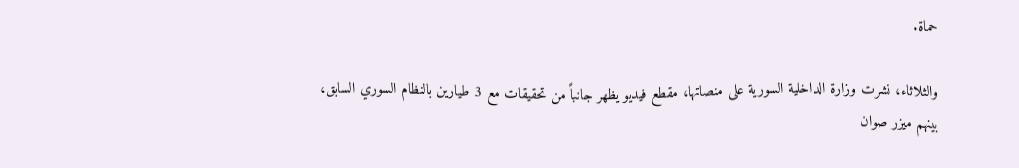حماة.

والثلاثاء، نشرت وزارة الداخلية السورية على منصاتها، مقطع فيديو يظهر جانباً من تحقيقات مع 3 طيارين بالنظام السوري السابق، بينهم ميزر صوان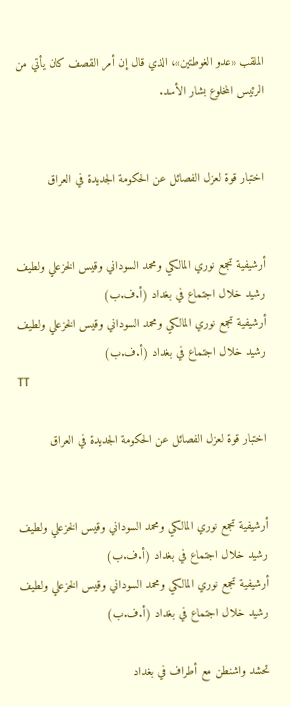الملقب «عدو الغوطتين»، الذي قال إن أمر القصف كان يأتي من الرئيس المخلوع بشار الأسد.


اختبار قوة لعزل الفصائل عن الحكومة الجديدة في العراق


أرشيفية تجمع نوري المالكي ومحمد السوداني وقيس الخزعلي ولطيف رشيد خلال اجتماع في بغداد (أ.ف.ب)
أرشيفية تجمع نوري المالكي ومحمد السوداني وقيس الخزعلي ولطيف رشيد خلال اجتماع في بغداد (أ.ف.ب)
TT

اختبار قوة لعزل الفصائل عن الحكومة الجديدة في العراق


أرشيفية تجمع نوري المالكي ومحمد السوداني وقيس الخزعلي ولطيف رشيد خلال اجتماع في بغداد (أ.ف.ب)
أرشيفية تجمع نوري المالكي ومحمد السوداني وقيس الخزعلي ولطيف رشيد خلال اجتماع في بغداد (أ.ف.ب)

تحشد واشنطن مع أطراف في بغداد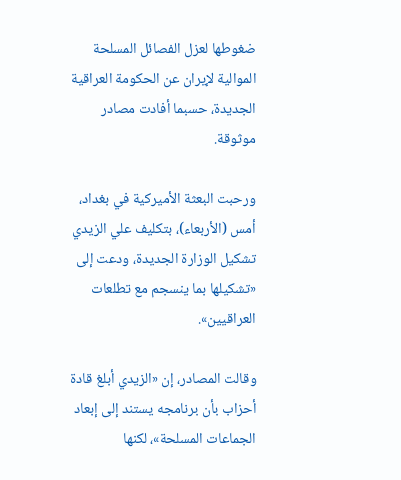ضغوطها لعزل الفصائل المسلحة الموالية لإيران عن الحكومة العراقية الجديدة، حسبما أفادت مصادر موثوقة.

ورحبت البعثة الأميركية في بغداد، أمس (الأربعاء)، بتكليف علي الزيدي تشكيل الوزارة الجديدة، ودعت إلى «تشكيلها بما ينسجم مع تطلعات العراقيين».

وقالت المصادر، إن «الزيدي أبلغ قادة أحزاب بأن برنامجه يستند إلى إبعاد الجماعات المسلحة»، لكنها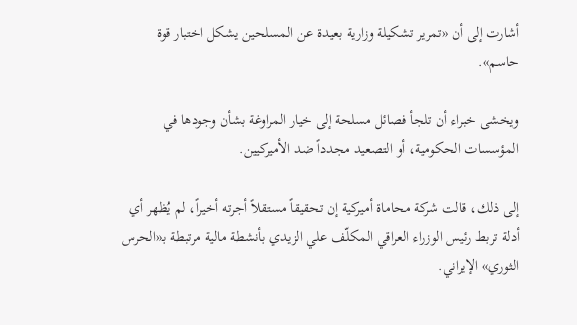أشارت إلى أن «تمرير تشكيلة وزارية بعيدة عن المسلحين يشكل اختبار قوة حاسم».

ويخشى خبراء أن تلجأ فصائل مسلحة إلى خيار المراوغة بشأن وجودها في المؤسسات الحكومية، أو التصعيد مجدداً ضد الأميركيين.

إلى ذلك، قالت شركة محاماة أميركية إن تحقيقاً مستقلاً أجرته أخيراً، لم يُظهر أي أدلة تربط رئيس الوزراء العراقي المكلّف علي الزيدي بأنشطة مالية مرتبطة بـ«الحرس الثوري» الإيراني.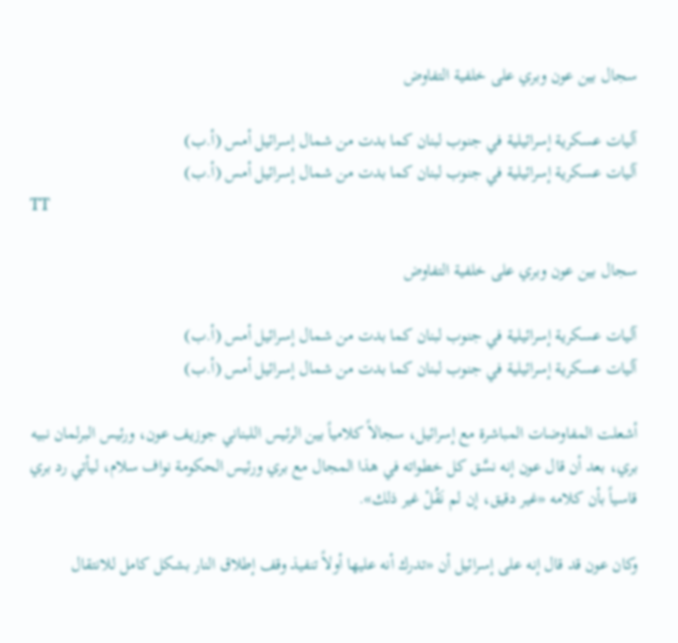سجال بين عون وبري على خلفية التفاوض

آليات عسكرية إسرائيلية في جنوب لبنان كما بدت من شمال إسرائيل أمس (أ.ب)
آليات عسكرية إسرائيلية في جنوب لبنان كما بدت من شمال إسرائيل أمس (أ.ب)
TT

سجال بين عون وبري على خلفية التفاوض

آليات عسكرية إسرائيلية في جنوب لبنان كما بدت من شمال إسرائيل أمس (أ.ب)
آليات عسكرية إسرائيلية في جنوب لبنان كما بدت من شمال إسرائيل أمس (أ.ب)

أشعلت المفاوضات المباشرة مع إسرائيل، سجالاً كلامياً بين الرئيس اللبناني جوزيف عون، ورئيس البرلمان نبيه بري، بعد أن قال عون إنه نسَّق كل خطواته في هذا المجال مع بري ورئيس الحكومة نواف سلام، ليأتي رد بري قاسياً بأن كلامه «غير دقيق، إن لم نَقُلْ غير ذلك».

وكان عون قد قال إنه على إسرائيل أن «تدرك أنه عليها أولاً تنفيذ وقف إطلاق النار بشكل كامل للانتقال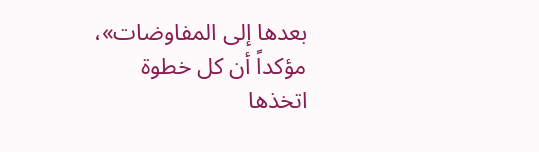بعدها إلى المفاوضات»، مؤكداً أن كل خطوة اتخذها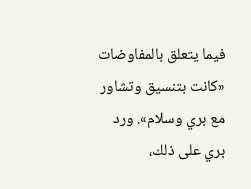فيما يتعلق بالمفاوضات «كانت بتنسيق وتشاور مع بري وسلام». ورد بري على ذلك،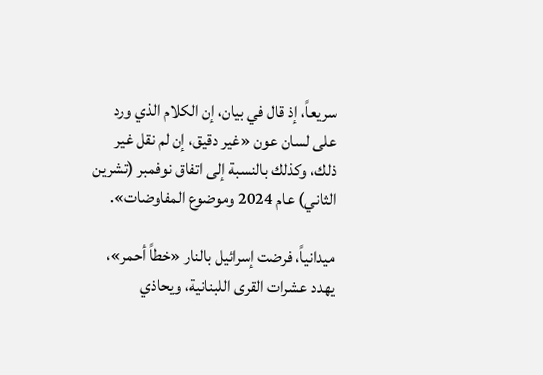سريعاً، إذ قال في بيان، إن الكلام الذي ورد على لسان عون «غير دقيق، إن لم نقل غير ذلك، وكذلك بالنسبة إلى اتفاق نوفمبر (تشرين الثاني) عام 2024 وموضوع المفاوضات».

ميدانياً، فرضت إسرائيل بالنار «خطاً أحمر»، يهدد عشرات القرى اللبنانية، ويحاذي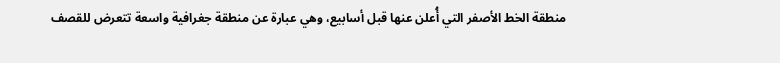منطقة الخط الأصفر التي أُعلن عنها قبل أسابيع، وهي عبارة عن منطقة جغرافية واسعة تتعرض للقصف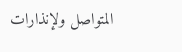المتواصل ولإنذارات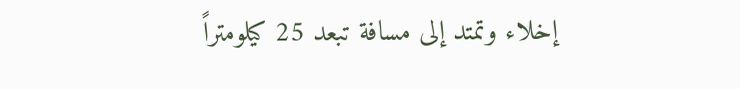إخلاء وتمتد إلى مسافة تبعد 25 كيلومتراً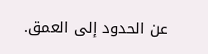عن الحدود إلى العمق.